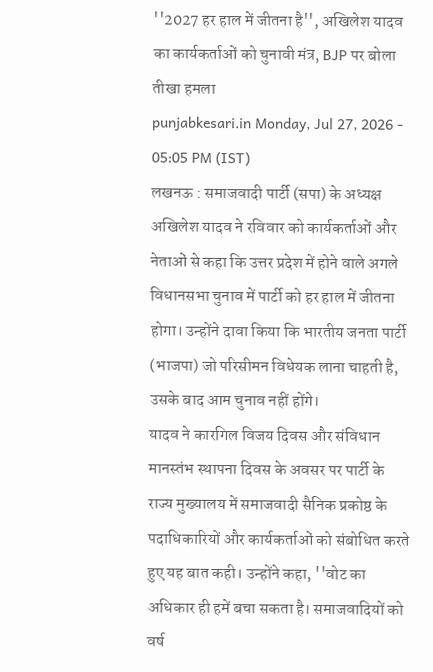''2027 हर हाल में जीतना है'', अखिलेश यादव का कार्यकर्ताओं को चुनावी मंत्र, BJP पर बोला तीखा हमला
punjabkesari.in Monday, Jul 27, 2026 - 05:05 PM (IST)
लखनऊ : समाजवादी पार्टी (सपा) के अध्यक्ष अखिलेश यादव ने रविवार को कार्यकर्ताओं और नेताओं से कहा कि उत्तर प्रदेश में होने वाले अगले विधानसभा चुनाव में पार्टी को हर हाल में जीतना होगा। उन्होंने दावा किया कि भारतीय जनता पार्टी (भाजपा) जो परिसीमन विधेयक लाना चाहती है, उसके बाद आम चुनाव नहीं होंगे।
यादव ने कारगिल विजय दिवस और संविधान मानस्तंभ स्थापना दिवस के अवसर पर पार्टी के राज्य मुख्यालय में समाजवादी सैनिक प्रकोष्ठ के पदाधिकारियों और कार्यकर्ताओं को संबोधित करते हुए यह बात कही। उन्होंने कहा, ''वोट का अधिकार ही हमें बचा सकता है। समाजवादियों को वर्ष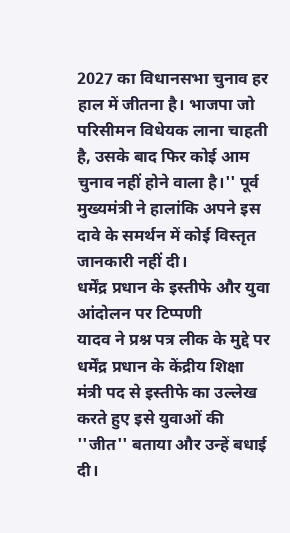2027 का विधानसभा चुनाव हर हाल में जीतना है। भाजपा जो परिसीमन विधेयक लाना चाहती है, उसके बाद फिर कोई आम चुनाव नहीं होने वाला है।'' पूर्व मुख्यमंत्री ने हालांकि अपने इस दावे के समर्थन में कोई विस्तृत जानकारी नहीं दी।
धर्मेंद्र प्रधान के इस्तीफे और युवा आंदोलन पर टिप्पणी
यादव ने प्रश्न पत्र लीक के मुद्दे पर धर्मेंद्र प्रधान के केंद्रीय शिक्षा मंत्री पद से इस्तीफे का उल्लेख करते हुए इसे युवाओं की ''जीत'' बताया और उन्हें बधाई दी।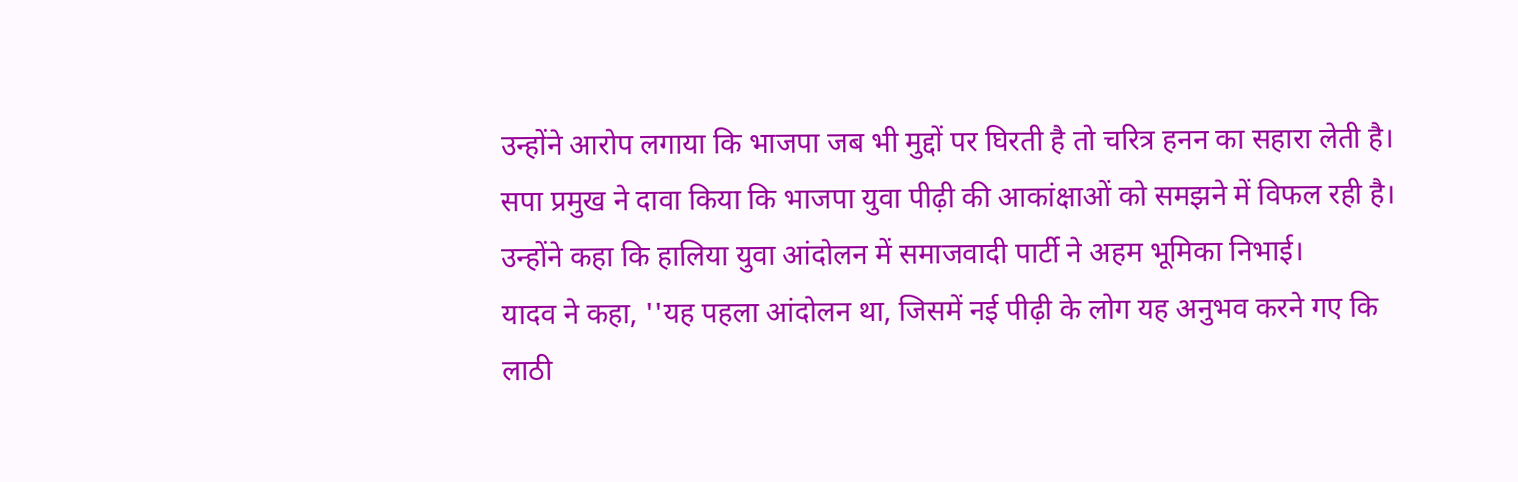उन्होंने आरोप लगाया कि भाजपा जब भी मुद्दों पर घिरती है तो चरित्र हनन का सहारा लेती है। सपा प्रमुख ने दावा किया कि भाजपा युवा पीढ़ी की आकांक्षाओं को समझने में विफल रही है। उन्होंने कहा कि हालिया युवा आंदोलन में समाजवादी पार्टी ने अहम भूमिका निभाई।
यादव ने कहा, ''यह पहला आंदोलन था, जिसमें नई पीढ़ी के लोग यह अनुभव करने गए कि लाठी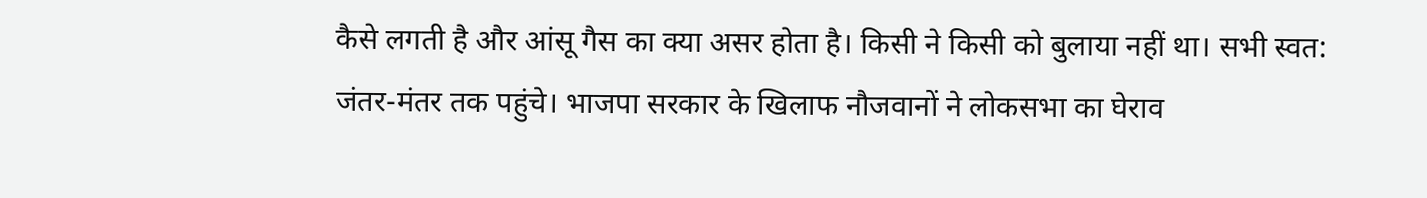कैसे लगती है और आंसू गैस का क्या असर होता है। किसी ने किसी को बुलाया नहीं था। सभी स्वत: जंतर-मंतर तक पहुंचे। भाजपा सरकार के खिलाफ नौजवानों ने लोकसभा का घेराव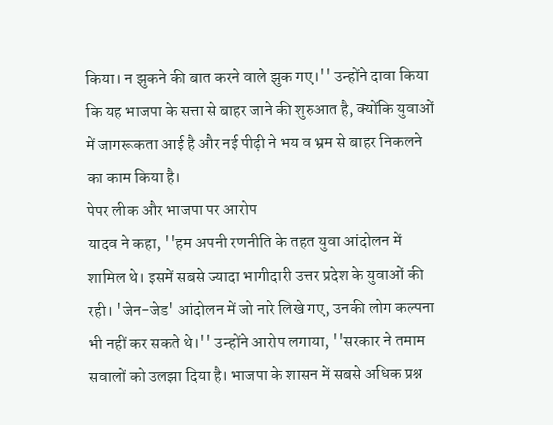किया। न झुकने की बात करने वाले झुक गए।'' उन्होंने दावा किया कि यह भाजपा के सत्ता से बाहर जाने की शुरुआत है, क्योंकि युवाओं में जागरूकता आई है और नई पीढ़ी ने भय व भ्रम से बाहर निकलने का काम किया है।
पेपर लीक और भाजपा पर आरोप
यादव ने कहा, ''हम अपनी रणनीति के तहत युवा आंदोलन में शामिल थे। इसमें सबसे ज्यादा भागीदारी उत्तर प्रदेश के युवाओं की रही। 'जेन-जेड' आंदोलन में जो नारे लिखे गए, उनकी लोग कल्पना भी नहीं कर सकते थे।'' उन्होंने आरोप लगाया, ''सरकार ने तमाम सवालों को उलझा दिया है। भाजपा के शासन में सबसे अधिक प्रश्न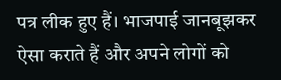पत्र लीक हुए हैं। भाजपाई जानबूझकर ऐसा कराते हैं और अपने लोगों को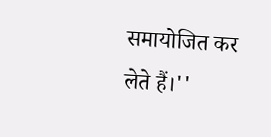समायोजित कर लेते हैं।''